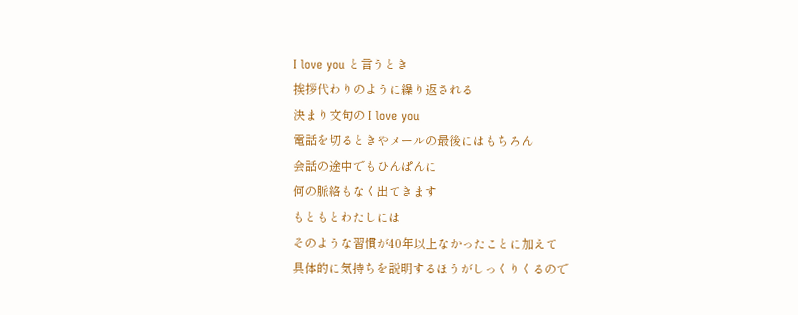I love you と言うとき
挨拶代わりのように繰り返される
決まり文句の I love you
電話を切るときやメールの最後にはもちろん
会話の途中でもひんぱんに
何の脈絡もなく出てきます
もともとわたしには
そのような習慣が40年以上なかったことに加えて
具体的に気持ちを説明するほうがしっくりくるので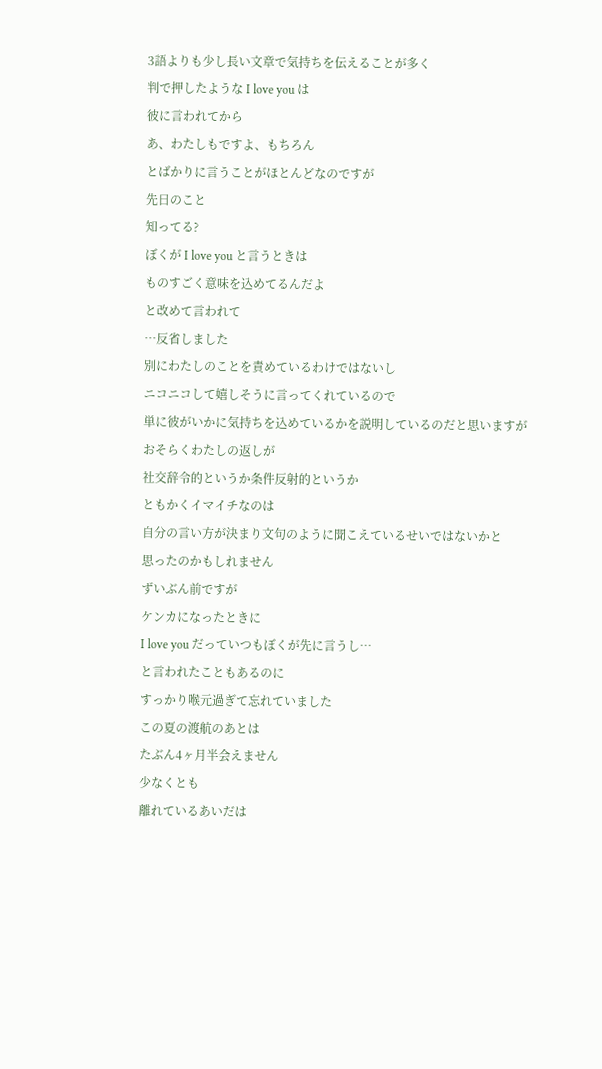3語よりも少し長い文章で気持ちを伝えることが多く
判で押したような I love you は
彼に言われてから
あ、わたしもですよ、もちろん
とばかりに言うことがほとんどなのですが
先日のこと
知ってる?
ぼくが I love you と言うときは
ものすごく意味を込めてるんだよ
と改めて言われて
…反省しました
別にわたしのことを責めているわけではないし
ニコニコして嬉しそうに言ってくれているので
単に彼がいかに気持ちを込めているかを説明しているのだと思いますが
おそらくわたしの返しが
社交辞令的というか条件反射的というか
ともかくイマイチなのは
自分の言い方が決まり文句のように聞こえているせいではないかと
思ったのかもしれません
ずいぶん前ですが
ケンカになったときに
I love you だっていつもぼくが先に言うし…
と言われたこともあるのに
すっかり喉元過ぎて忘れていました
この夏の渡航のあとは
たぶん4ヶ月半会えません
少なくとも
離れているあいだは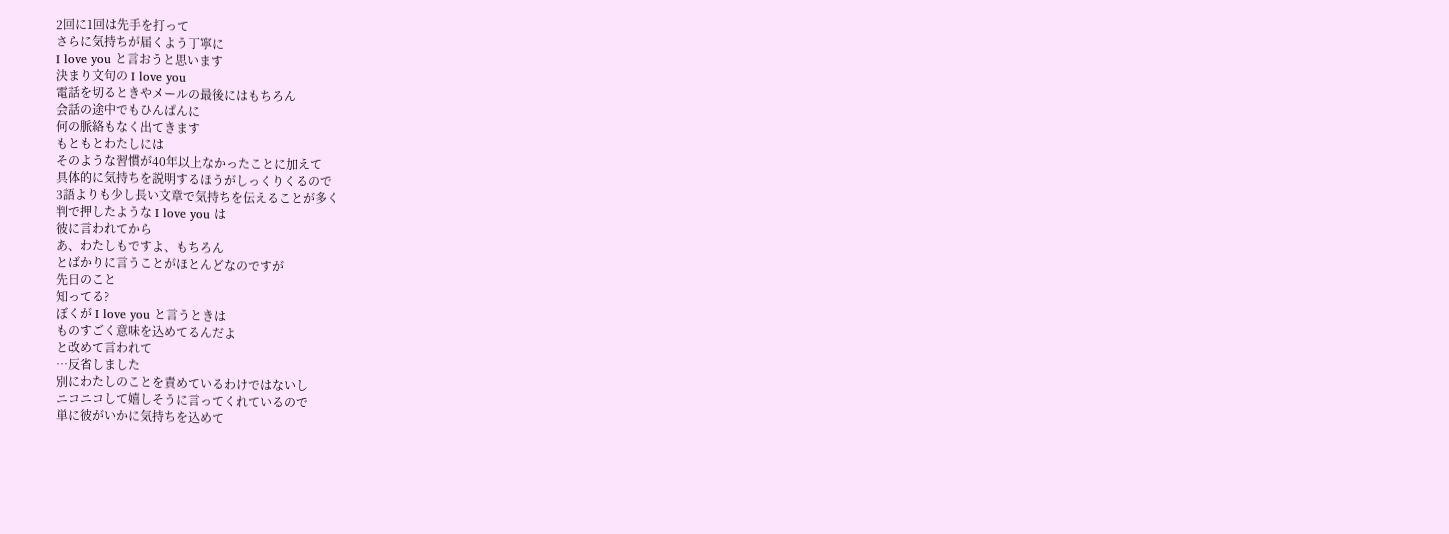2回に1回は先手を打って
さらに気持ちが届くよう丁寧に
I love you と言おうと思います
決まり文句の I love you
電話を切るときやメールの最後にはもちろん
会話の途中でもひんぱんに
何の脈絡もなく出てきます
もともとわたしには
そのような習慣が40年以上なかったことに加えて
具体的に気持ちを説明するほうがしっくりくるので
3語よりも少し長い文章で気持ちを伝えることが多く
判で押したような I love you は
彼に言われてから
あ、わたしもですよ、もちろん
とばかりに言うことがほとんどなのですが
先日のこと
知ってる?
ぼくが I love you と言うときは
ものすごく意味を込めてるんだよ
と改めて言われて
…反省しました
別にわたしのことを責めているわけではないし
ニコニコして嬉しそうに言ってくれているので
単に彼がいかに気持ちを込めて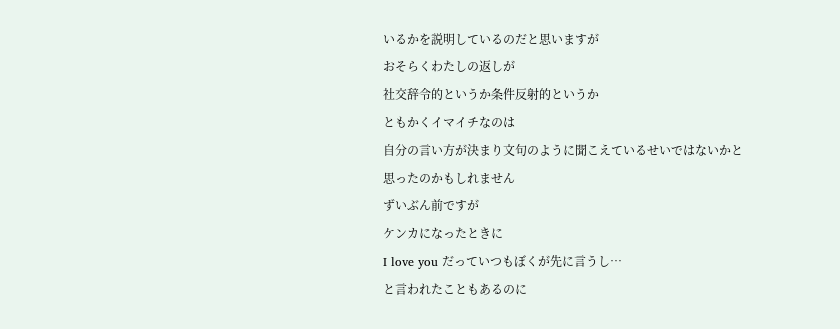いるかを説明しているのだと思いますが
おそらくわたしの返しが
社交辞令的というか条件反射的というか
ともかくイマイチなのは
自分の言い方が決まり文句のように聞こえているせいではないかと
思ったのかもしれません
ずいぶん前ですが
ケンカになったときに
I love you だっていつもぼくが先に言うし…
と言われたこともあるのに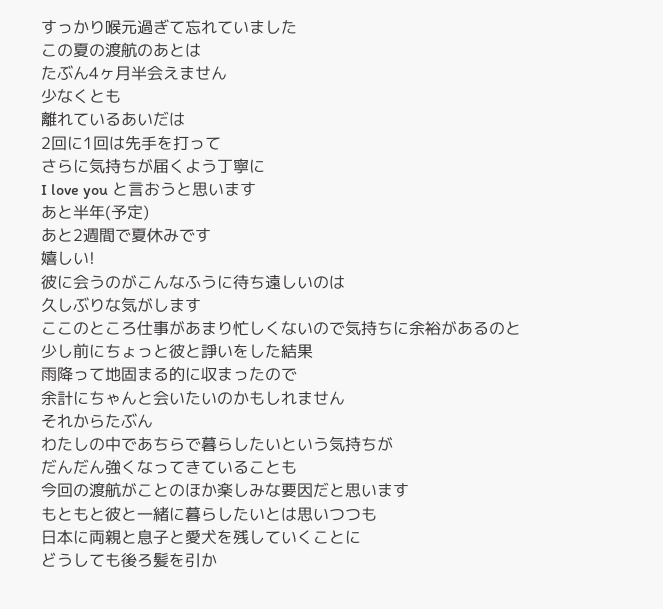すっかり喉元過ぎて忘れていました
この夏の渡航のあとは
たぶん4ヶ月半会えません
少なくとも
離れているあいだは
2回に1回は先手を打って
さらに気持ちが届くよう丁寧に
I love you と言おうと思います
あと半年(予定)
あと2週間で夏休みです
嬉しい!
彼に会うのがこんなふうに待ち遠しいのは
久しぶりな気がします
ここのところ仕事があまり忙しくないので気持ちに余裕があるのと
少し前にちょっと彼と諍いをした結果
雨降って地固まる的に収まったので
余計にちゃんと会いたいのかもしれません
それからたぶん
わたしの中であちらで暮らしたいという気持ちが
だんだん強くなってきていることも
今回の渡航がことのほか楽しみな要因だと思います
もともと彼と一緒に暮らしたいとは思いつつも
日本に両親と息子と愛犬を残していくことに
どうしても後ろ髪を引か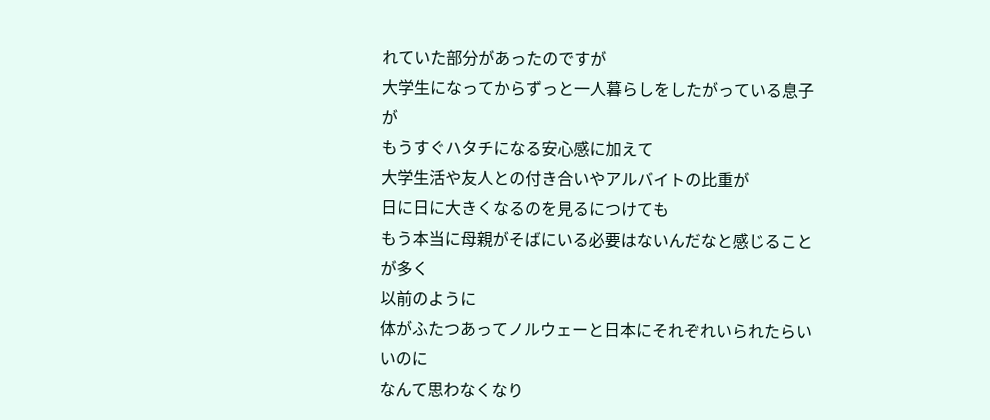れていた部分があったのですが
大学生になってからずっと一人暮らしをしたがっている息子が
もうすぐハタチになる安心感に加えて
大学生活や友人との付き合いやアルバイトの比重が
日に日に大きくなるのを見るにつけても
もう本当に母親がそばにいる必要はないんだなと感じることが多く
以前のように
体がふたつあってノルウェーと日本にそれぞれいられたらいいのに
なんて思わなくなり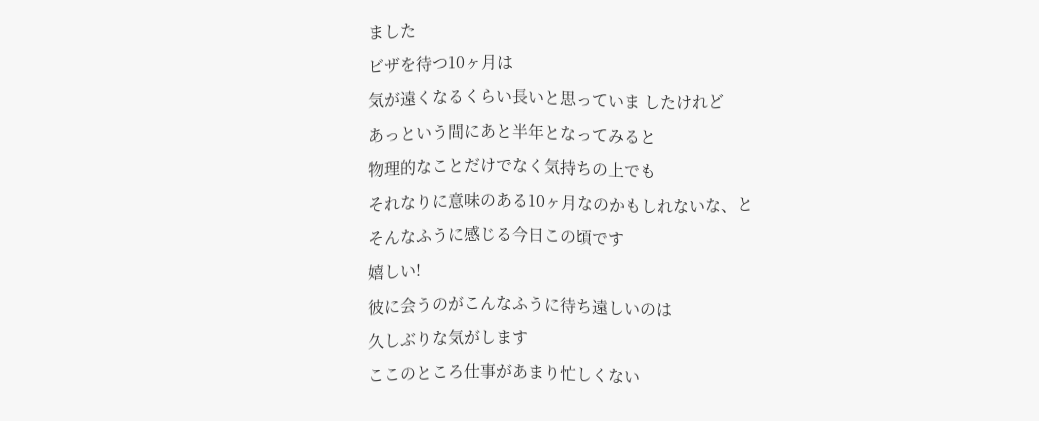ました
ビザを待つ10ヶ月は
気が遠くなるくらい長いと思っていま したけれど
あっという間にあと半年となってみると
物理的なことだけでなく気持ちの上でも
それなりに意味のある10ヶ月なのかもしれないな、と
そんなふうに感じる今日この頃です
嬉しい!
彼に会うのがこんなふうに待ち遠しいのは
久しぶりな気がします
ここのところ仕事があまり忙しくない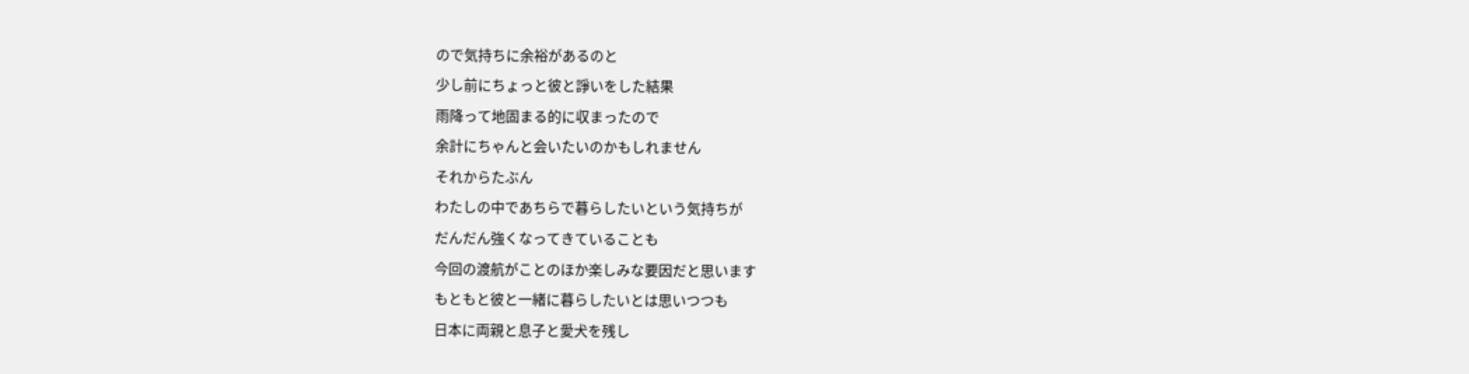ので気持ちに余裕があるのと
少し前にちょっと彼と諍いをした結果
雨降って地固まる的に収まったので
余計にちゃんと会いたいのかもしれません
それからたぶん
わたしの中であちらで暮らしたいという気持ちが
だんだん強くなってきていることも
今回の渡航がことのほか楽しみな要因だと思います
もともと彼と一緒に暮らしたいとは思いつつも
日本に両親と息子と愛犬を残し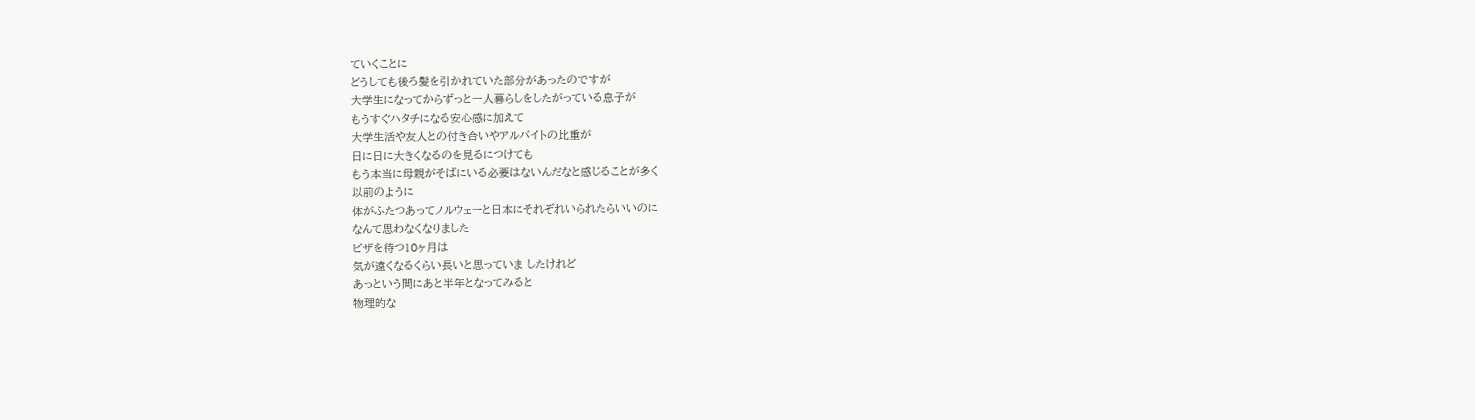ていくことに
どうしても後ろ髪を引かれていた部分があったのですが
大学生になってからずっと一人暮らしをしたがっている息子が
もうすぐハタチになる安心感に加えて
大学生活や友人との付き合いやアルバイトの比重が
日に日に大きくなるのを見るにつけても
もう本当に母親がそばにいる必要はないんだなと感じることが多く
以前のように
体がふたつあってノルウェーと日本にそれぞれいられたらいいのに
なんて思わなくなりました
ビザを待つ10ヶ月は
気が遠くなるくらい長いと思っていま したけれど
あっという間にあと半年となってみると
物理的な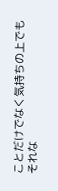ことだけでなく気持ちの上でも
それな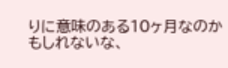りに意味のある10ヶ月なのかもしれないな、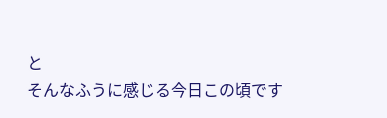と
そんなふうに感じる今日この頃です